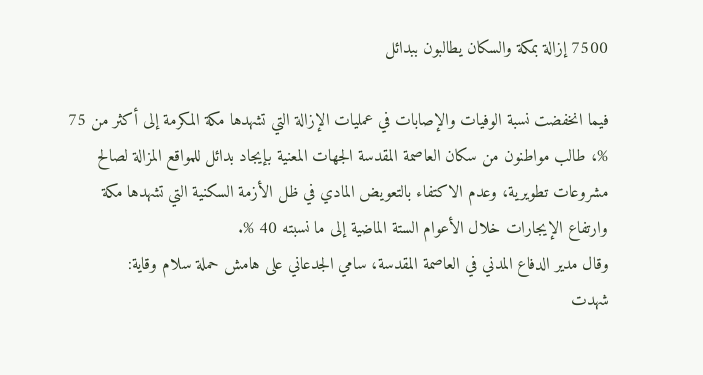7500 إزالة بمكة والسكان يطالبون ببدائل

فيما انخفضت نسبة الوفيات والإصابات في عمليات الإزالة التي تشهدها مكة المكرمة إلى أكثر من 75 %، طالب مواطنون من سكان العاصمة المقدسة الجهات المعنية بإيجاد بدائل للمواقع المزالة لصالح مشروعات تطويرية، وعدم الاكتفاء بالتعويض المادي في ظل الأزمة السكنية التي تشهدها مكة وارتفاع الإيجارات خلال الأعوام الستة الماضية إلى ما نسبته 40 %.
وقال مدير الدفاع المدني في العاصمة المقدسة، سامي الجدعاني على هامش حملة سلام وقاية:
شهدت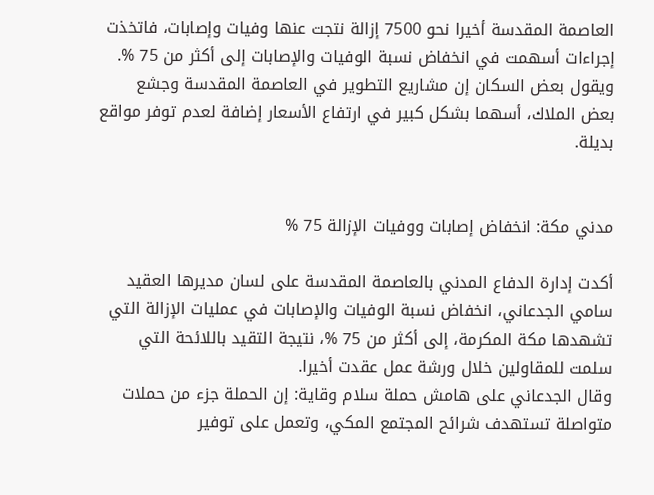العاصمة المقدسة أخيرا نحو 7500 إزالة نتجت عنها وفيات وإصابات، فاتخذت إجراءات أسهمت في انخفاض نسبة الوفيات والإصابات إلى أكثر من 75 %.
ويقول بعض السكان إن مشاريع التطوير في العاصمة المقدسة وجشع بعض الملاك، أسهما بشكل كبير في ارتفاع الأسعار إضافة لعدم توفر مواقع بديلة.


مدني مكة: انخفاض إصابات ووفيات الإزالة 75 %

أكدت إدارة الدفاع المدني بالعاصمة المقدسة على لسان مديرها العقيد سامي الجدعاني، انخفاض نسبة الوفيات والإصابات في عمليات الإزالة التي تشهدها مكة المكرمة، إلى أكثر من 75 %، نتيجة التقيد باللائحة التي سلمت للمقاولين خلال ورشة عمل عقدت أخيرا.
وقال الجدعاني على هامش حملة سلام وقاية: إن الحملة جزء من حملات متواصلة تستهدف شرائح المجتمع المكي، وتعمل على توفير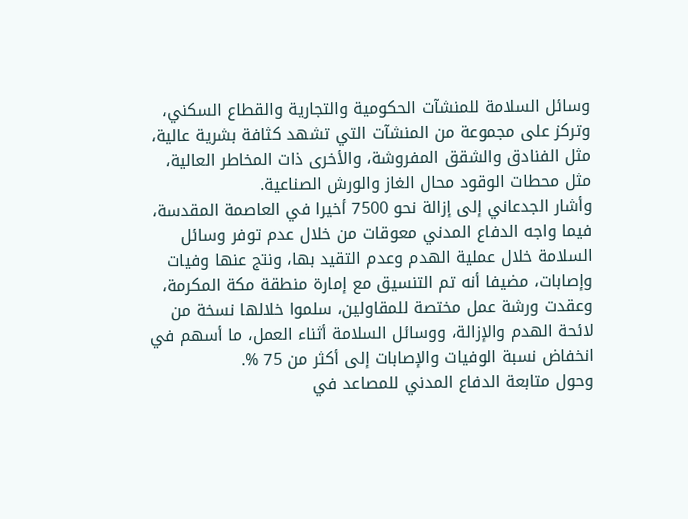وسائل السلامة للمنشآت الحكومية والتجارية والقطاع السكني، وتركز على مجموعة من المنشآت التي تشهد كثافة بشرية عالية، مثل الفنادق والشقق المفروشة، والأخرى ذات المخاطر العالية، مثل محطات الوقود محال الغاز والورش الصناعية.
وأشار الجدعاني إلى إزالة نحو 7500 أخيرا في العاصمة المقدسة، فيما واجه الدفاع المدني معوقات من خلال عدم توفر وسائل السلامة خلال عملية الهدم وعدم التقيد بها، ونتج عنها وفيات وإصابات، مضيفا أنه تم التنسيق مع إمارة منطقة مكة المكرمة، وعقدت ورشة عمل مختصة للمقاولين، سلموا خلالها نسخة من لائحة الهدم والإزالة، ووسائل السلامة أثناء العمل، ما أسهم في انخفاض نسبة الوفيات والإصابات إلى أكثر من 75 %.
وحول متابعة الدفاع المدني للمصاعد في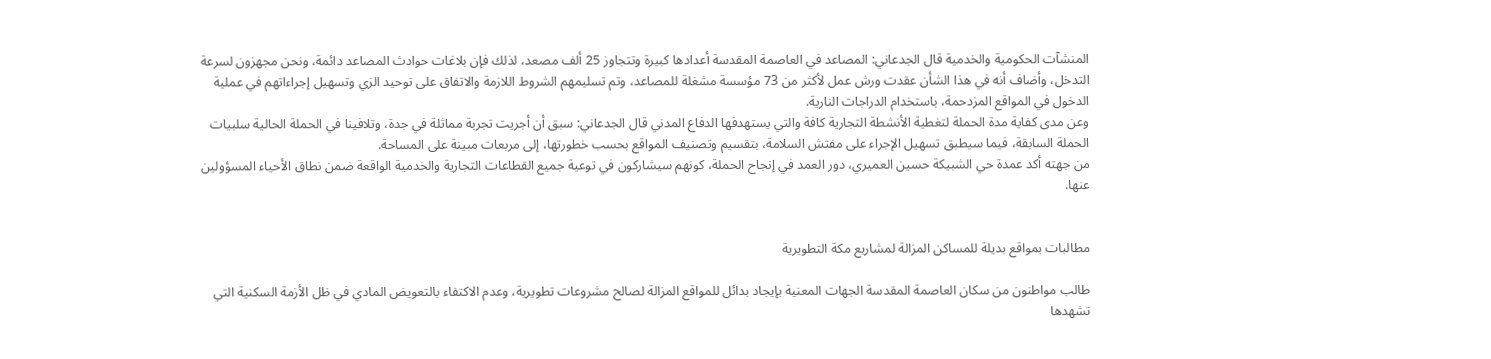المنشآت الحكومية والخدمية قال الجدعاني: المصاعد في العاصمة المقدسة أعدادها كبيرة وتتجاوز 25 ألف مصعد، لذلك فإن بلاغات حوادث المصاعد دائمة، ونحن مجهزون لسرعة التدخل، وأضاف أنه في هذا الشأن عقدت ورش عمل لأكثر من 73 مؤسسة مشغلة للمصاعد، وتم تسليمهم الشروط اللازمة والاتفاق على توحيد الزي وتسهيل إجراءاتهم في عملية الدخول في المواقع المزدحمة، باستخدام الدراجات النارية.
وعن مدى كفاية مدة الحملة لتغطية الأنشطة التجارية كافة والتي يستهدفها الدفاع المدني قال الجدعاني: سبق أن أجريت تجربة مماثلة في جدة، وتلافينا في الحملة الحالية سلبيات الحملة السابقة، فيما سيطبق تسهيل الإجراء على مفتش السلامة، بتقسيم وتصنيف المواقع بحسب خطورتها، إلى مربعات مبينة على المساحة.
من جهته أكد عمدة حي الشبيكة حسين العميري، دور العمد في إنجاح الحملة، كونهم سيشاركون في توعية جميع القطاعات التجارية والخدمية الواقعة ضمن نطاق الأحياء المسؤولين عنها.


مطالبات بمواقع بديلة للمساكن المزالة لمشاريع مكة التطويرية

طالب مواطنون من سكان العاصمة المقدسة الجهات المعنية بإيجاد بدائل للمواقع المزالة لصالح مشروعات تطويرية، وعدم الاكتفاء بالتعويض المادي في ظل الأزمة السكنية التي تشهدها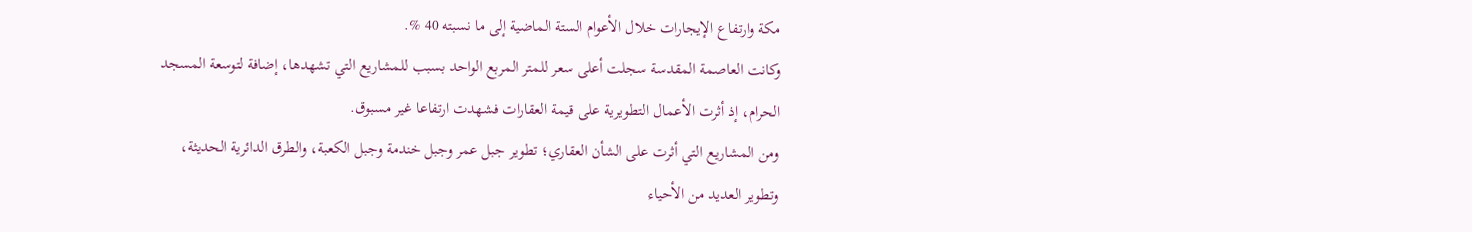مكة وارتفاع الإيجارات خلال الأعوام الستة الماضية إلى ما نسبته 40 %.
وكانت العاصمة المقدسة سجلت أعلى سعر للمتر المربع الواحد بسبب للمشاريع التي تشهدها، إضافة لتوسعة المسجد الحرام، إذ أثرت الأعمال التطويرية على قيمة العقارات فشهدت ارتفاعا غير مسبوق.
ومن المشاريع التي أثرت على الشأن العقاري؛ تطوير جبل عمر وجبل خندمة وجبل الكعبة، والطرق الدائرية الحديثة، وتطوير العديد من الأحياء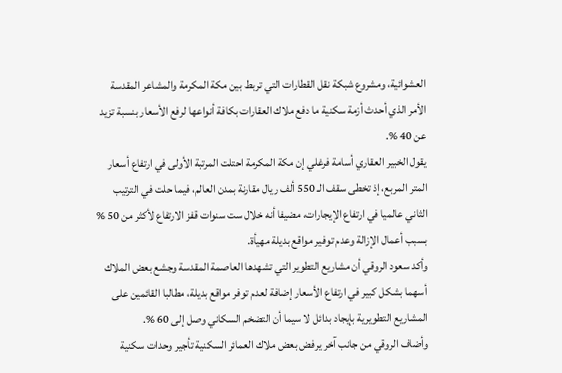العشوائية، ومشروع شبكة نقل القطارات التي تربط بين مكة المكرمة والمشاعر المقدسة الأمر الذي أحدث أزمة سكنية ما دفع ملاك العقارات بكافة أنواعها لرفع الأسعار بنسبة تزيد عن 40 %.
يقول الخبير العقاري أسامة فرغلي إن مكة المكرمة احتلت المرتبة الأولى في ارتفاع أسعار المتر المربع، إذ تخطى سقف الـ 550 ألف ريال مقارنة بمدن العالم، فيما حلت في الترتيب الثاني عالميا في ارتفاع الإيجارات، مضيفا أنه خلال ست سنوات قفز الارتفاع لأكثر من 50 % بسبب أعمال الإزالة وعدم توفير مواقع بديلة مهيأة.
وأكد سعود الروقي أن مشاريع التطوير التي تشهدها العاصمة المقدسة وجشع بعض الملاك أسهما بشكل كبير في ارتفاع الأسعار إضافة لعدم توفر مواقع بديلة، مطالبا القائمين على المشاريع التطويرية بإيجاد بدائل لا سيما أن التضخم السكاني وصل إلى 60 %.
وأضاف الروقي من جانب آخر يرفض بعض ملاك العمائر السكنية تأجير وحدات سكنية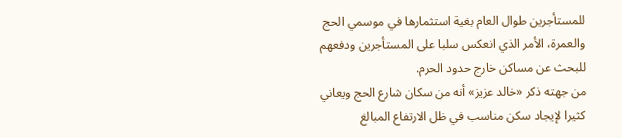للمستأجرين طوال العام بغية استثمارها في موسمي الحج والعمرة، الأمر الذي انعكس سلبا على المستأجرين ودفعهم للبحث عن مساكن خارج حدود الحرم.
من جهته ذكر «خالد عزيز» أنه من سكان شارع الحج ويعاني كثيرا لإيجاد سكن مناسب في ظل الارتفاع المبالغ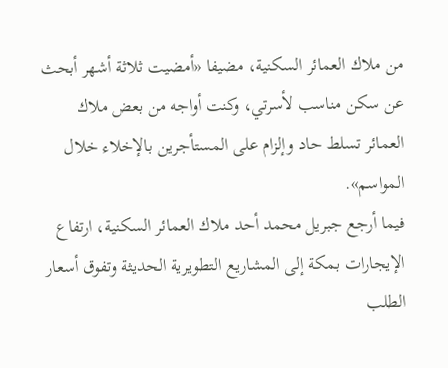من ملاك العمائر السكنية، مضيفا «أمضيت ثلاثة أشهر أبحث عن سكن مناسب لأسرتي، وكنت أواجه من بعض ملاك العمائر تسلط حاد وإلزام على المستأجرين بالإخلاء خلال المواسم».
فيما أرجع جبريل محمد أحد ملاك العمائر السكنية، ارتفاع الإيجارات بمكة إلى المشاريع التطويرية الحديثة وتفوق أسعار الطلب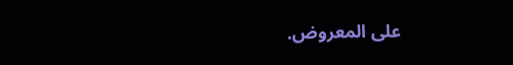على المعروض.